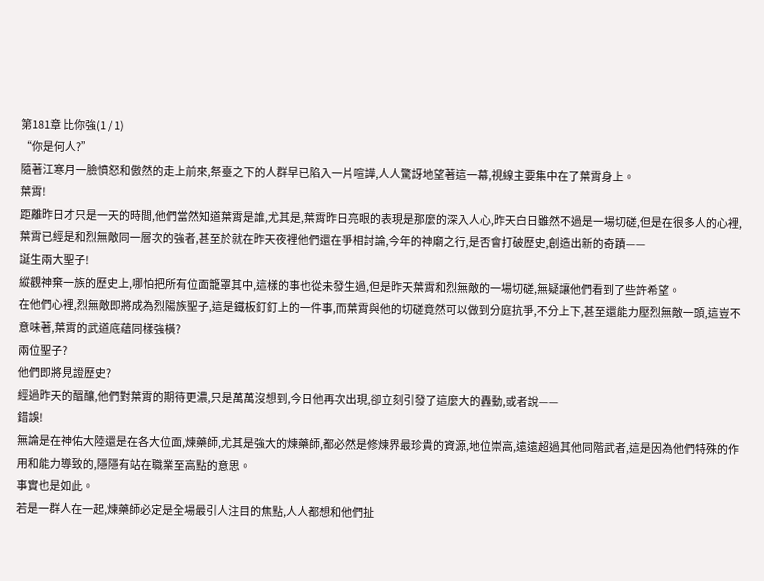第181章 比你強(1 / 1)
“你是何人?”
隨著江寒月一臉憤怒和傲然的走上前來,祭臺之下的人群早已陷入一片喧譁,人人驚訝地望著這一幕,視線主要集中在了葉霄身上。
葉霄!
距離昨日才只是一天的時間,他們當然知道葉霄是誰,尤其是,葉霄昨日亮眼的表現是那麼的深入人心,昨天白日雖然不過是一場切磋,但是在很多人的心裡,葉霄已經是和烈無敵同一層次的強者,甚至於就在昨天夜裡他們還在爭相討論,今年的神廟之行,是否會打破歷史,創造出新的奇蹟——
誕生兩大聖子!
縱觀神棄一族的歷史上,哪怕把所有位面籠罩其中,這樣的事也從未發生過,但是昨天葉霄和烈無敵的一場切磋,無疑讓他們看到了些許希望。
在他們心裡,烈無敵即將成為烈陽族聖子,這是鐵板釘釘上的一件事,而葉霄與他的切磋竟然可以做到分庭抗爭,不分上下,甚至還能力壓烈無敵一頭,這豈不意味著,葉霄的武道底蘊同樣強橫?
兩位聖子?
他們即將見證歷史?
經過昨天的醞釀,他們對葉霄的期待更濃,只是萬萬沒想到,今日他再次出現,卻立刻引發了這麼大的轟動,或者說——
錯誤!
無論是在神佑大陸還是在各大位面,煉藥師,尤其是強大的煉藥師,都必然是修煉界最珍貴的資源,地位崇高,遠遠超過其他同階武者,這是因為他們特殊的作用和能力導致的,隱隱有站在職業至高點的意思。
事實也是如此。
若是一群人在一起,煉藥師必定是全場最引人注目的焦點,人人都想和他們扯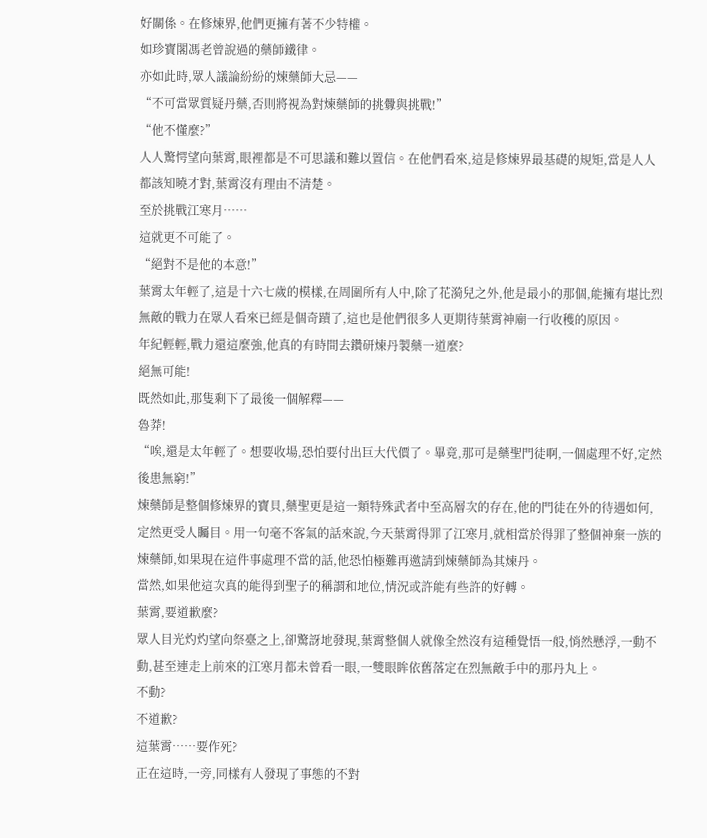好關係。在修煉界,他們更擁有著不少特權。
如珍寶閣馮老曾說過的藥師鐵律。
亦如此時,眾人議論紛紛的煉藥師大忌——
“不可當眾質疑丹藥,否則將視為對煉藥師的挑釁與挑戰!”
“他不懂麼?”
人人驚愕望向葉霄,眼裡都是不可思議和難以置信。在他們看來,這是修煉界最基礎的規矩,當是人人都該知曉才對,葉霄沒有理由不清楚。
至於挑戰江寒月……
這就更不可能了。
“絕對不是他的本意!”
葉霄太年輕了,這是十六七歲的模樣,在周圍所有人中,除了花漪兒之外,他是最小的那個,能擁有堪比烈無敵的戰力在眾人看來已經是個奇蹟了,這也是他們很多人更期待葉霄神廟一行收穫的原因。
年紀輕輕,戰力還這麼強,他真的有時間去鑽研煉丹製藥一道麼?
絕無可能!
既然如此,那隻剩下了最後一個解釋——
魯莽!
“唉,還是太年輕了。想要收場,恐怕要付出巨大代價了。畢竟,那可是藥聖門徒啊,一個處理不好,定然後患無窮!”
煉藥師是整個修煉界的寶貝,藥聖更是這一類特殊武者中至高層次的存在,他的門徒在外的待遇如何,定然更受人矚目。用一句毫不客氣的話來說,今天葉霄得罪了江寒月,就相當於得罪了整個神棄一族的煉藥師,如果現在這件事處理不當的話,他恐怕極難再邀請到煉藥師為其煉丹。
當然,如果他這次真的能得到聖子的稱謂和地位,情況或許能有些許的好轉。
葉霄,要道歉麼?
眾人目光灼灼望向祭臺之上,卻驚訝地發現,葉霄整個人就像全然沒有這種覺悟一般,悄然懸浮,一動不動,甚至連走上前來的江寒月都未曾看一眼,一雙眼眸依舊落定在烈無敵手中的那丹丸上。
不動?
不道歉?
這葉霄……要作死?
正在這時,一旁,同樣有人發現了事態的不對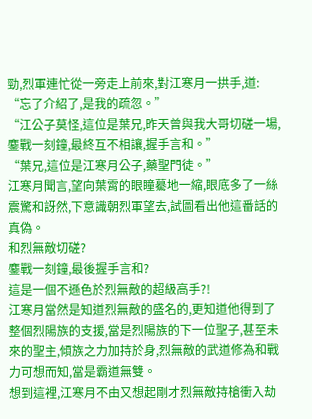勁,烈軍連忙從一旁走上前來,對江寒月一拱手,道:
“忘了介紹了,是我的疏忽。”
“江公子莫怪,這位是葉兄,昨天曾與我大哥切磋一場,鏖戰一刻鐘,最終互不相讓,握手言和。”
“葉兄,這位是江寒月公子,藥聖門徒。”
江寒月聞言,望向葉霄的眼瞳驀地一縮,眼底多了一絲震驚和訝然,下意識朝烈軍望去,試圖看出他這番話的真偽。
和烈無敵切磋?
鏖戰一刻鐘,最後握手言和?
這是一個不遜色於烈無敵的超級高手?!
江寒月當然是知道烈無敵的盛名的,更知道他得到了整個烈陽族的支援,當是烈陽族的下一位聖子,甚至未來的聖主,傾族之力加持於身,烈無敵的武道修為和戰力可想而知,當是霸道無雙。
想到這裡,江寒月不由又想起剛才烈無敵持槍衝入劫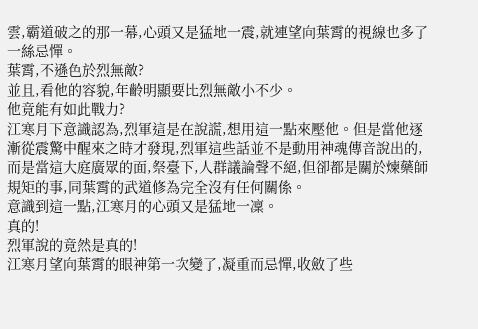雲,霸道破之的那一幕,心頭又是猛地一震,就連望向葉霄的視線也多了一絲忌憚。
葉霄,不遜色於烈無敵?
並且,看他的容貌,年齡明顯要比烈無敵小不少。
他竟能有如此戰力?
江寒月下意識認為,烈軍這是在說謊,想用這一點來壓他。但是當他逐漸從震驚中醒來之時才發現,烈軍這些話並不是動用神魂傳音說出的,而是當這大庭廣眾的面,祭臺下,人群議論聲不絕,但卻都是關於煉藥師規矩的事,同葉霄的武道修為完全沒有任何關係。
意識到這一點,江寒月的心頭又是猛地一凜。
真的!
烈軍說的竟然是真的!
江寒月望向葉霄的眼神第一次變了,凝重而忌憚,收斂了些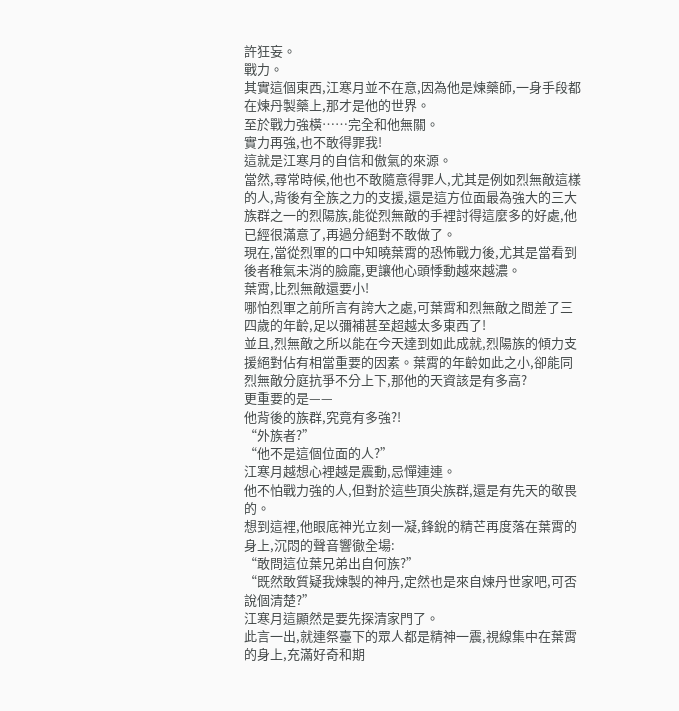許狂妄。
戰力。
其實這個東西,江寒月並不在意,因為他是煉藥師,一身手段都在煉丹製藥上,那才是他的世界。
至於戰力強橫……完全和他無關。
實力再強,也不敢得罪我!
這就是江寒月的自信和傲氣的來源。
當然,尋常時候,他也不敢隨意得罪人,尤其是例如烈無敵這樣的人,背後有全族之力的支援,還是這方位面最為強大的三大族群之一的烈陽族,能從烈無敵的手裡討得這麼多的好處,他已經很滿意了,再過分絕對不敢做了。
現在,當從烈軍的口中知曉葉霄的恐怖戰力後,尤其是當看到後者稚氣未消的臉龐,更讓他心頭悸動越來越濃。
葉霄,比烈無敵還要小!
哪怕烈軍之前所言有誇大之處,可葉霄和烈無敵之間差了三四歲的年齡,足以彌補甚至超越太多東西了!
並且,烈無敵之所以能在今天達到如此成就,烈陽族的傾力支援絕對佔有相當重要的因素。葉霄的年齡如此之小,卻能同烈無敵分庭抗爭不分上下,那他的天資該是有多高?
更重要的是——
他背後的族群,究竟有多強?!
“外族者?”
“他不是這個位面的人?”
江寒月越想心裡越是震動,忌憚連連。
他不怕戰力強的人,但對於這些頂尖族群,還是有先天的敬畏的。
想到這裡,他眼底神光立刻一凝,鋒銳的精芒再度落在葉霄的身上,沉悶的聲音響徹全場:
“敢問這位葉兄弟出自何族?”
“既然敢質疑我煉製的神丹,定然也是來自煉丹世家吧,可否說個清楚?”
江寒月這顯然是要先探清家門了。
此言一出,就連祭臺下的眾人都是精神一震,視線集中在葉霄的身上,充滿好奇和期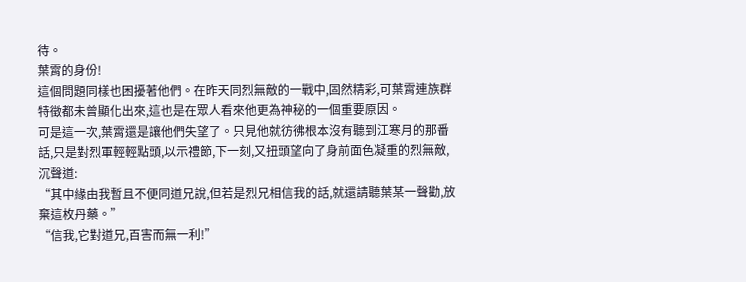待。
葉霄的身份!
這個問題同樣也困擾著他們。在昨天同烈無敵的一戰中,固然精彩,可葉霄連族群特徵都未曾顯化出來,這也是在眾人看來他更為神秘的一個重要原因。
可是這一次,葉霄還是讓他們失望了。只見他就彷彿根本沒有聽到江寒月的那番話,只是對烈軍輕輕點頭,以示禮節,下一刻,又扭頭望向了身前面色凝重的烈無敵,沉聲道:
“其中緣由我暫且不便同道兄說,但若是烈兄相信我的話,就還請聽葉某一聲勸,放棄這枚丹藥。”
“信我,它對道兄,百害而無一利!”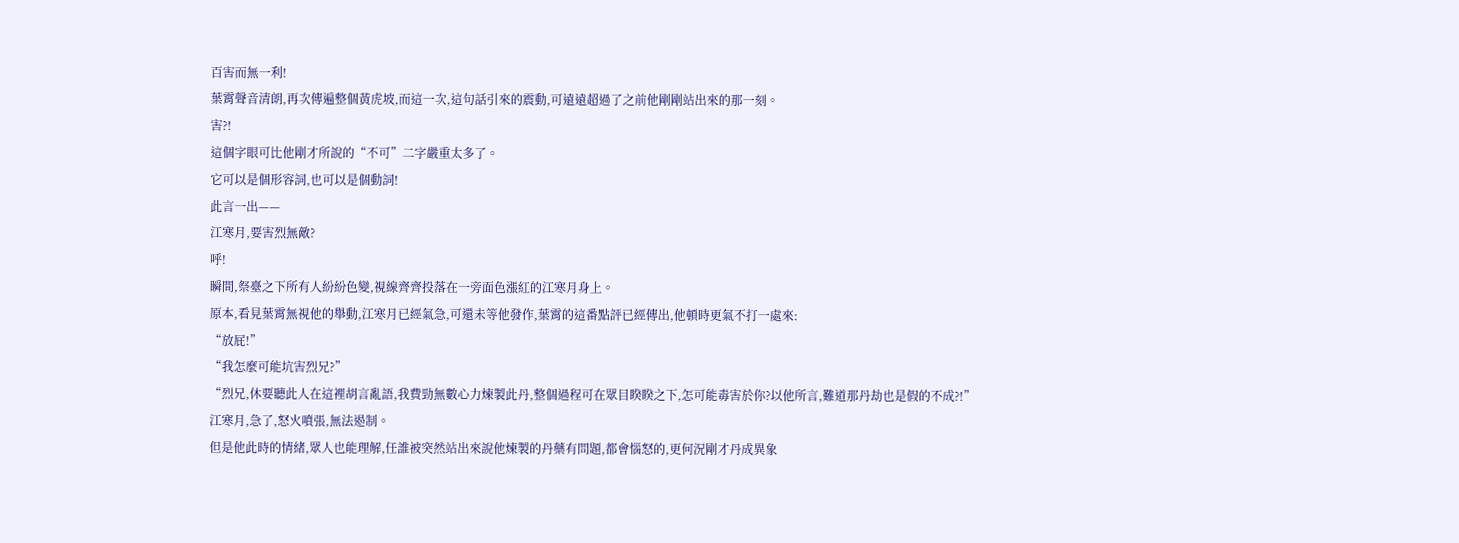百害而無一利!
葉霄聲音清朗,再次傳遍整個黃虎坡,而這一次,這句話引來的震動,可遠遠超過了之前他剛剛站出來的那一刻。
害?!
這個字眼可比他剛才所說的“不可”二字嚴重太多了。
它可以是個形容詞,也可以是個動詞!
此言一出——
江寒月,要害烈無敵?
呼!
瞬間,祭臺之下所有人紛紛色變,視線齊齊投落在一旁面色漲紅的江寒月身上。
原本,看見葉霄無視他的舉動,江寒月已經氣急,可還未等他發作,葉霄的這番點評已經傳出,他頓時更氣不打一處來:
“放屁!”
“我怎麼可能坑害烈兄?”
“烈兄,休要聽此人在這裡胡言亂語,我費勁無數心力煉製此丹,整個過程可在眾目睽睽之下,怎可能毒害於你?以他所言,難道那丹劫也是假的不成?!”
江寒月,急了,怒火噴張,無法遏制。
但是他此時的情緒,眾人也能理解,任誰被突然站出來說他煉製的丹藥有問題,都會惱怒的,更何況剛才丹成異象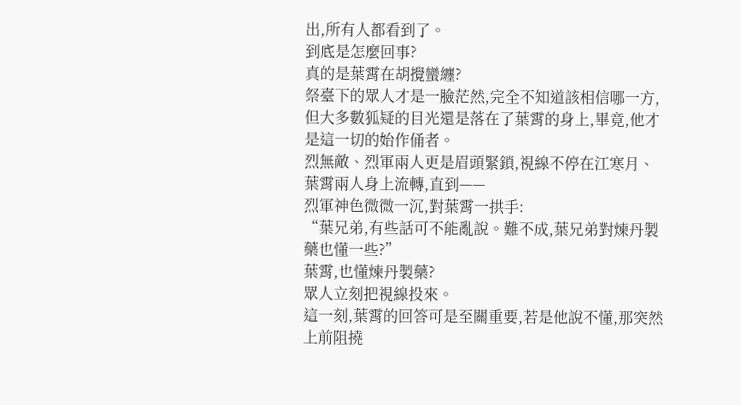出,所有人都看到了。
到底是怎麼回事?
真的是葉霄在胡攪蠻纏?
祭臺下的眾人才是一臉茫然,完全不知道該相信哪一方,但大多數狐疑的目光還是落在了葉霄的身上,畢竟,他才是這一切的始作俑者。
烈無敵、烈軍兩人更是眉頭緊鎖,視線不停在江寒月、葉霄兩人身上流轉,直到——
烈軍神色微微一沉,對葉霄一拱手:
“葉兄弟,有些話可不能亂說。難不成,葉兄弟對煉丹製藥也懂一些?”
葉霄,也懂煉丹製藥?
眾人立刻把視線投來。
這一刻,葉霄的回答可是至關重要,若是他說不懂,那突然上前阻撓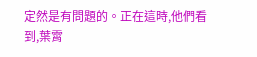定然是有問題的。正在這時,他們看到,葉霄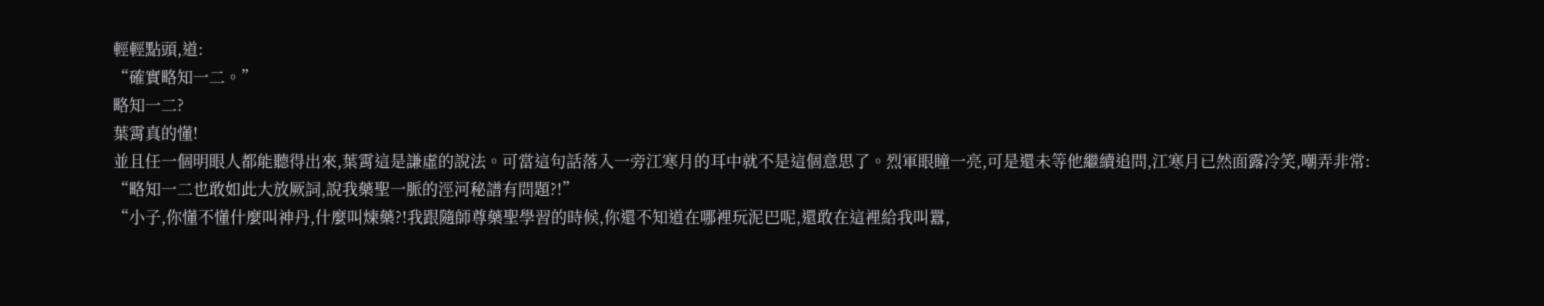輕輕點頭,道:
“確實略知一二。”
略知一二?
葉霄真的懂!
並且任一個明眼人都能聽得出來,葉霄這是謙虛的說法。可當這句話落入一旁江寒月的耳中就不是這個意思了。烈軍眼瞳一亮,可是還未等他繼續追問,江寒月已然面露冷笑,嘲弄非常:
“略知一二也敢如此大放厥詞,說我藥聖一脈的涇河秘譜有問題?!”
“小子,你懂不懂什麼叫神丹,什麼叫煉藥?!我跟隨師尊藥聖學習的時候,你還不知道在哪裡玩泥巴呢,還敢在這裡給我叫囂,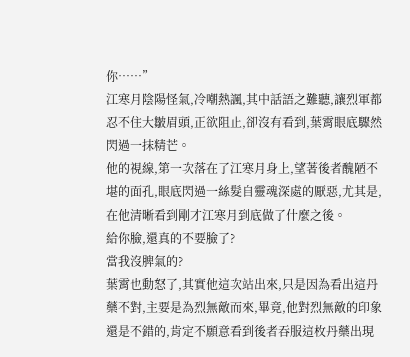你……”
江寒月陰陽怪氣,冷嘲熱諷,其中話語之難聽,讓烈軍都忍不住大皺眉頭,正欲阻止,卻沒有看到,葉霄眼底驟然閃過一抹精芒。
他的視線,第一次落在了江寒月身上,望著後者醜陋不堪的面孔,眼底閃過一絲髮自靈魂深處的厭惡,尤其是,在他清晰看到剛才江寒月到底做了什麼之後。
給你臉,還真的不要臉了?
當我沒脾氣的?
葉霄也動怒了,其實他這次站出來,只是因為看出這丹藥不對,主要是為烈無敵而來,畢竟,他對烈無敵的印象還是不錯的,肯定不願意看到後者吞服這枚丹藥出現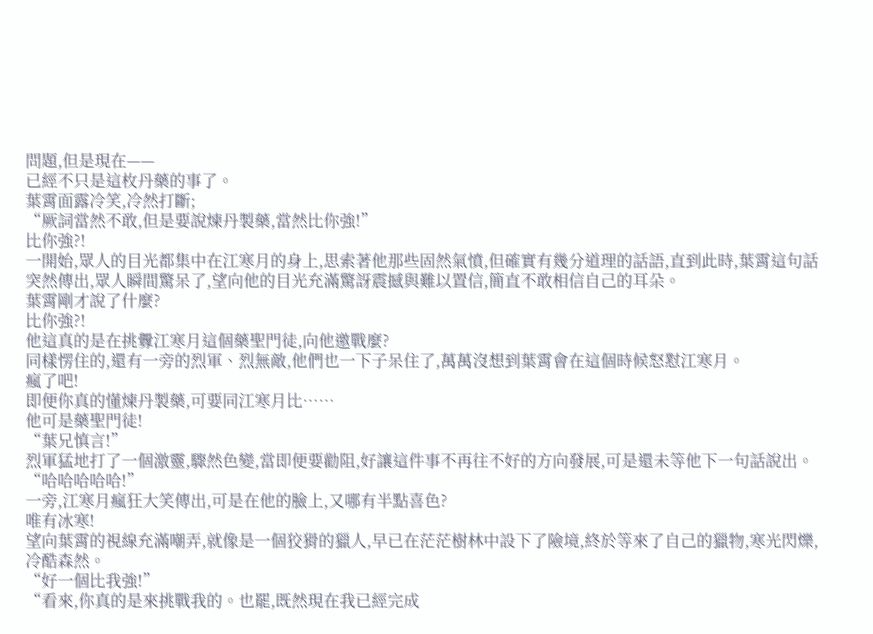問題,但是現在——
已經不只是這枚丹藥的事了。
葉霄面露冷笑,冷然打斷;
“厥詞當然不敢,但是要說煉丹製藥,當然比你強!”
比你強?!
一開始,眾人的目光都集中在江寒月的身上,思索著他那些固然氣憤,但確實有幾分道理的話語,直到此時,葉霄這句話突然傳出,眾人瞬間驚呆了,望向他的目光充滿驚訝震撼與難以置信,簡直不敢相信自己的耳朵。
葉霄剛才說了什麼?
比你強?!
他這真的是在挑釁江寒月這個藥聖門徒,向他邀戰麼?
同樣愣住的,還有一旁的烈軍、烈無敵,他們也一下子呆住了,萬萬沒想到葉霄會在這個時候怒懟江寒月。
瘋了吧!
即便你真的懂煉丹製藥,可要同江寒月比……
他可是藥聖門徒!
“葉兄慎言!”
烈軍猛地打了一個激靈,驟然色變,當即便要勸阻,好讓這件事不再往不好的方向發展,可是還未等他下一句話說出。
“哈哈哈哈哈!”
一旁,江寒月瘋狂大笑傳出,可是在他的臉上,又哪有半點喜色?
唯有冰寒!
望向葉霄的視線充滿嘲弄,就像是一個狡猾的獵人,早已在茫茫樹林中設下了險境,終於等來了自己的獵物,寒光閃爍,冷酷森然。
“好一個比我強!”
“看來,你真的是來挑戰我的。也罷,既然現在我已經完成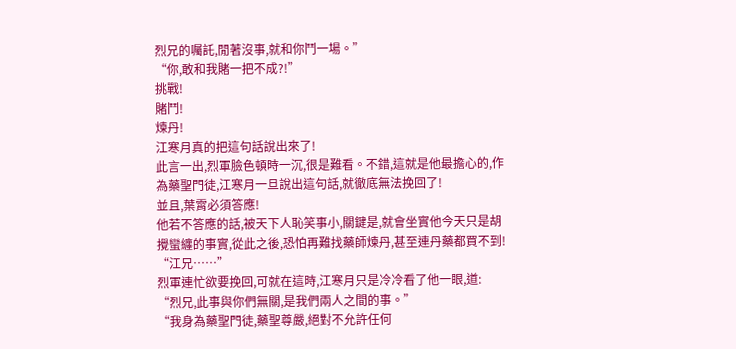烈兄的囑託,閒著沒事,就和你鬥一場。”
“你,敢和我賭一把不成?!”
挑戰!
賭鬥!
煉丹!
江寒月真的把這句話說出來了!
此言一出,烈軍臉色頓時一沉,很是難看。不錯,這就是他最擔心的,作為藥聖門徒,江寒月一旦說出這句話,就徹底無法挽回了!
並且,葉霄必須答應!
他若不答應的話,被天下人恥笑事小,關鍵是,就會坐實他今天只是胡攪蠻纏的事實,從此之後,恐怕再難找藥師煉丹,甚至連丹藥都買不到!
“江兄……”
烈軍連忙欲要挽回,可就在這時,江寒月只是冷冷看了他一眼,道:
“烈兄,此事與你們無關,是我們兩人之間的事。”
“我身為藥聖門徒,藥聖尊嚴,絕對不允許任何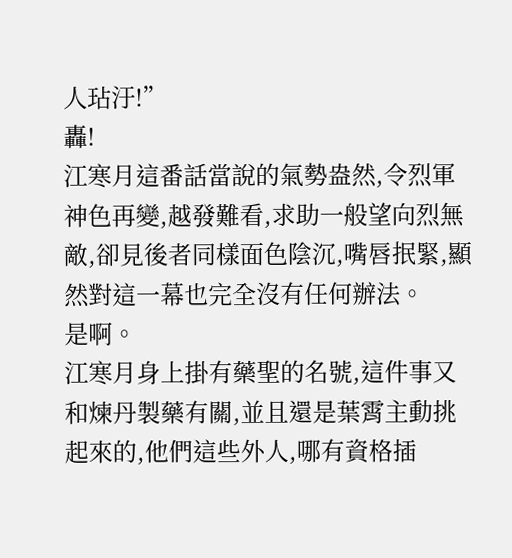人玷汙!”
轟!
江寒月這番話當說的氣勢盎然,令烈軍神色再變,越發難看,求助一般望向烈無敵,卻見後者同樣面色陰沉,嘴唇抿緊,顯然對這一幕也完全沒有任何辦法。
是啊。
江寒月身上掛有藥聖的名號,這件事又和煉丹製藥有關,並且還是葉霄主動挑起來的,他們這些外人,哪有資格插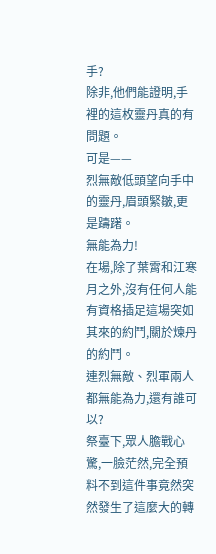手?
除非,他們能證明,手裡的這枚靈丹真的有問題。
可是——
烈無敵低頭望向手中的靈丹,眉頭緊皺,更是躊躇。
無能為力!
在場,除了葉霄和江寒月之外,沒有任何人能有資格插足這場突如其來的約鬥,關於煉丹的約鬥。
連烈無敵、烈軍兩人都無能為力,還有誰可以?
祭臺下,眾人膽戰心驚,一臉茫然,完全預料不到這件事竟然突然發生了這麼大的轉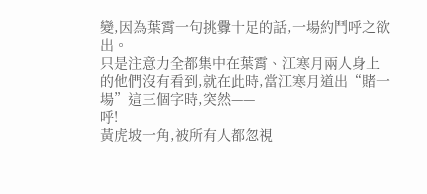變,因為葉霄一句挑釁十足的話,一場約鬥呼之欲出。
只是注意力全都集中在葉霄、江寒月兩人身上的他們沒有看到,就在此時,當江寒月道出“賭一場”這三個字時,突然——
呼!
黃虎坡一角,被所有人都忽視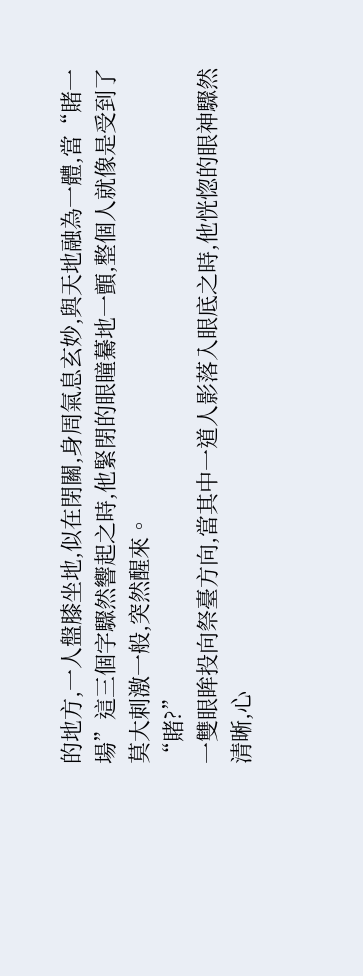的地方,一人盤膝坐地,似在閉關,身周氣息玄妙,與天地融為一體,當“賭一場”這三個字驟然響起之時,他緊閉的眼瞳驀地一顫,整個人就像是受到了莫大刺激一般,突然醒來。
“賭?”
一雙眼眸投向祭臺方向,當其中一道人影落入眼底之時,他恍惚的眼神驟然清晰,心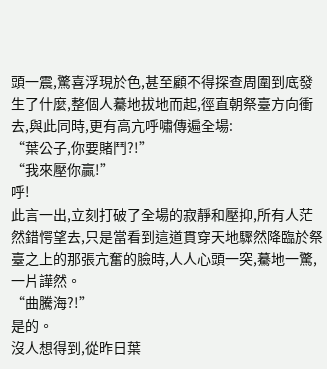頭一震,驚喜浮現於色,甚至顧不得探查周圍到底發生了什麼,整個人驀地拔地而起,徑直朝祭臺方向衝去,與此同時,更有高亢呼嘯傳遍全場:
“葉公子,你要賭鬥?!”
“我來壓你贏!”
呼!
此言一出,立刻打破了全場的寂靜和壓抑,所有人茫然錯愕望去,只是當看到這道貫穿天地驟然降臨於祭臺之上的那張亢奮的臉時,人人心頭一突,驀地一驚,一片譁然。
“曲騰海?!”
是的。
沒人想得到,從昨日葉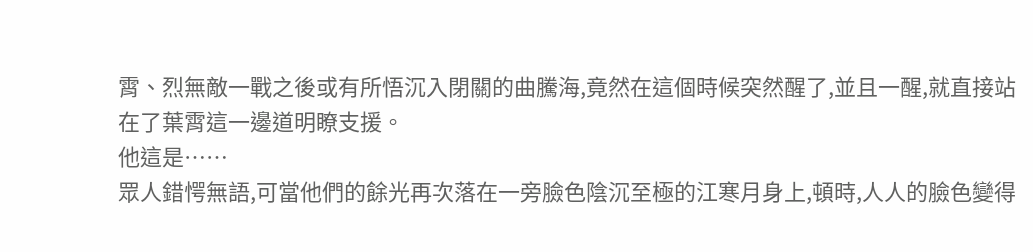霄、烈無敵一戰之後或有所悟沉入閉關的曲騰海,竟然在這個時候突然醒了,並且一醒,就直接站在了葉霄這一邊道明瞭支援。
他這是……
眾人錯愕無語,可當他們的餘光再次落在一旁臉色陰沉至極的江寒月身上,頓時,人人的臉色變得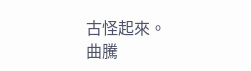古怪起來。
曲騰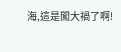海,這是闖大禍了啊!